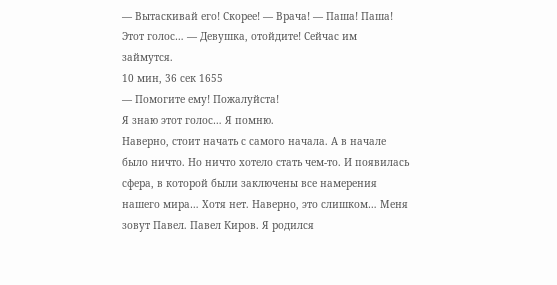— Вытаскивай его! Скорее! — Врача! — Паша! Паша! Этот голос… — Девушка, отойдите! Сейчас им займутся.
10 мин, 36 сек 1655
— Помогите ему! Пожалуйста!
Я знаю этот голос… Я помню.
Наверно, стоит начать с самого начала. А в начале было ничто. Но ничто хотело стать чем-то. И появилась сфера, в которой были заключены все намерения нашего мира… Хотя нет. Наверно, это слишком… Меня зовут Павел. Павел Киров. Я родился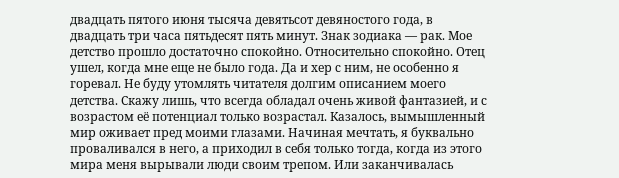двадцать пятого июня тысяча девятьсот девяностого года, в двадцать три часа пятьдесят пять минут. Знак зодиака — рак. Мое детство прошло достаточно спокойно. Относительно спокойно. Отец ушел, когда мне еще не было года. Да и хер с ним, не особенно я горевал. Не буду утомлять читателя долгим описанием моего детства. Скажу лишь, что всегда обладал очень живой фантазией, и с возрастом её потенциал только возрастал. Казалось, вымышленный мир оживает пред моими глазами. Начиная мечтать, я буквально проваливался в него, а приходил в себя только тогда, когда из этого мира меня вырывали люди своим трепом. Или заканчивалась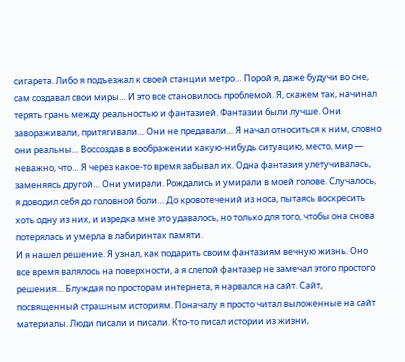сигарета. Либо я подъезжал к своей станции метро… Порой я, даже будучи во сне, сам создавал свои миры… И это все становилось проблемой. Я, скажем так, начинал терять грань между реальностью и фантазией. Фантазии были лучше. Они завораживали, притягивали… Они не предавали… Я начал относиться к ним, словно они реальны… Воссоздав в воображении какую-нибудь ситуацию, место, мир — неважно, что… Я через какое-то время забывал их. Одна фантазия улетучивалась, заменяясь другой… Они умирали. Рождались и умирали в моей голове. Случалось, я доводил себя до головной боли… До кровотечений из носа, пытаясь воскресить хоть одну из них, и изредка мне это удавалось, но только для того, чтобы она снова потерялась и умерла в лабиринтах памяти.
И я нашел решение. Я узнал, как подарить своим фантазиям вечную жизнь. Оно все время валялось на поверхности, а я слепой фантазер не замечал этого простого решения… Блуждая по просторам интернета, я нарвался на сайт. Сайт, посвященный страшным историям. Поначалу я просто читал выложенные на сайт материалы. Люди писали и писали. Кто-то писал истории из жизни,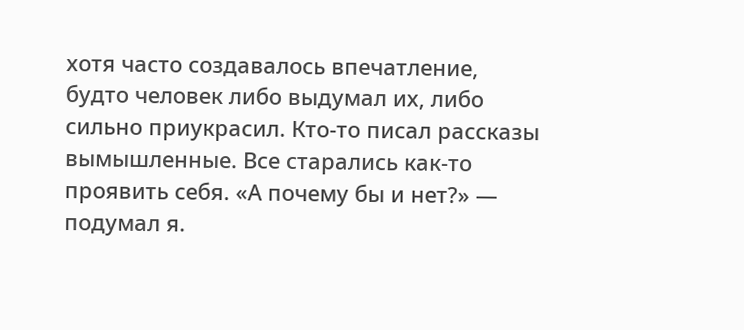хотя часто создавалось впечатление, будто человек либо выдумал их, либо сильно приукрасил. Кто-то писал рассказы вымышленные. Все старались как-то проявить себя. «А почему бы и нет?» — подумал я.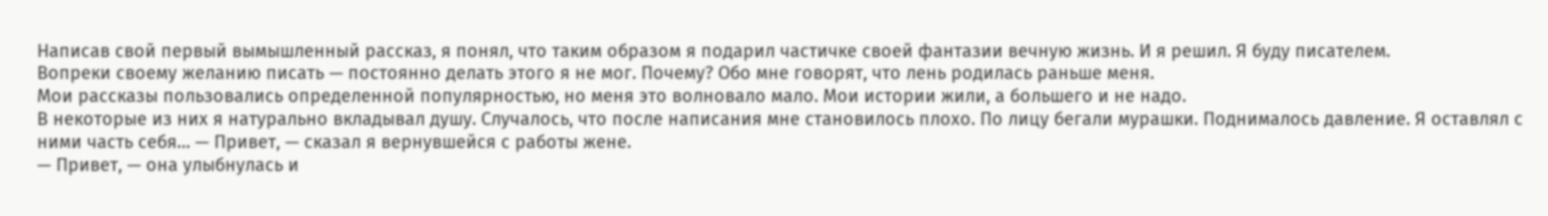Написав свой первый вымышленный рассказ, я понял, что таким образом я подарил частичке своей фантазии вечную жизнь. И я решил. Я буду писателем.
Вопреки своему желанию писать — постоянно делать этого я не мог. Почему? Обо мне говорят, что лень родилась раньше меня.
Мои рассказы пользовались определенной популярностью, но меня это волновало мало. Мои истории жили, а большего и не надо.
В некоторые из них я натурально вкладывал душу. Случалось, что после написания мне становилось плохо. По лицу бегали мурашки. Поднималось давление. Я оставлял с ними часть себя… — Привет, — сказал я вернувшейся с работы жене.
— Привет, — она улыбнулась и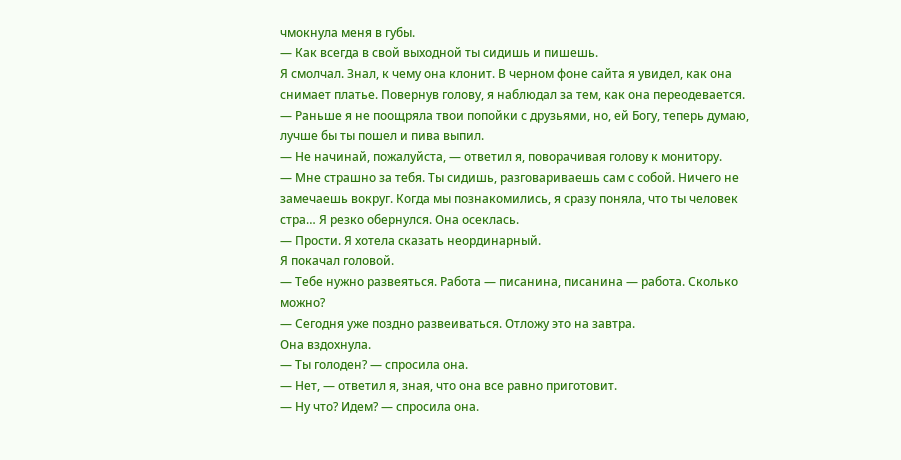чмокнула меня в губы.
— Как всегда в свой выходной ты сидишь и пишешь.
Я смолчал. Знал, к чему она клонит. В черном фоне сайта я увидел, как она снимает платье. Повернув голову, я наблюдал за тем, как она переодевается.
— Раньше я не поощряла твои попойки с друзьями, но, ей Богу, теперь думаю, лучше бы ты пошел и пива выпил.
— Не начинай, пожалуйста, — ответил я, поворачивая голову к монитору.
— Мне страшно за тебя. Ты сидишь, разговариваешь сам с собой. Ничего не замечаешь вокруг. Когда мы познакомились, я сразу поняла, что ты человек стра… Я резко обернулся. Она осеклась.
— Прости. Я хотела сказать неординарный.
Я покачал головой.
— Тебе нужно развеяться. Работа — писанина, писанина — работа. Сколько можно?
— Сегодня уже поздно развеиваться. Отложу это на завтра.
Она вздохнула.
— Ты голоден? — спросила она.
— Нет, — ответил я, зная, что она все равно приготовит.
— Ну что? Идем? — спросила она.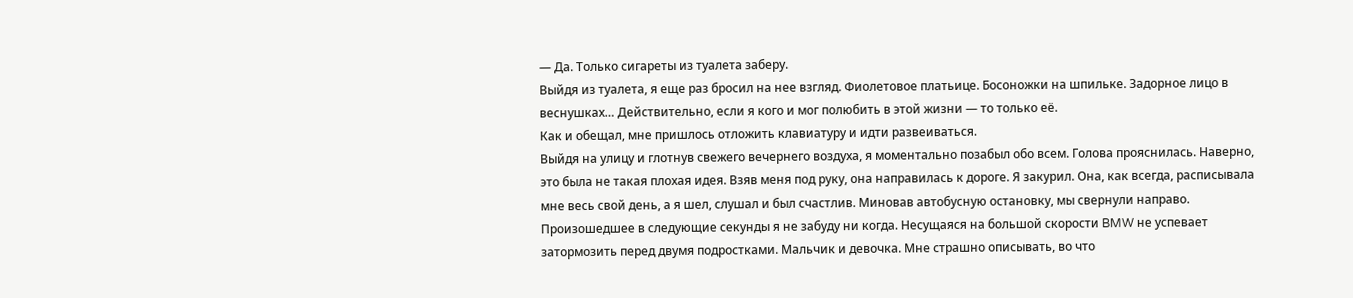— Да. Только сигареты из туалета заберу.
Выйдя из туалета, я еще раз бросил на нее взгляд. Фиолетовое платьице. Босоножки на шпильке. Задорное лицо в веснушках… Действительно, если я кого и мог полюбить в этой жизни — то только её.
Как и обещал, мне пришлось отложить клавиатуру и идти развеиваться.
Выйдя на улицу и глотнув свежего вечернего воздуха, я моментально позабыл обо всем. Голова прояснилась. Наверно, это была не такая плохая идея. Взяв меня под руку, она направилась к дороге. Я закурил. Она, как всегда, расписывала мне весь свой день, а я шел, слушал и был счастлив. Миновав автобусную остановку, мы свернули направо. Произошедшее в следующие секунды я не забуду ни когда. Несущаяся на большой скорости BMW не успевает затормозить перед двумя подростками. Мальчик и девочка. Мне страшно описывать, во что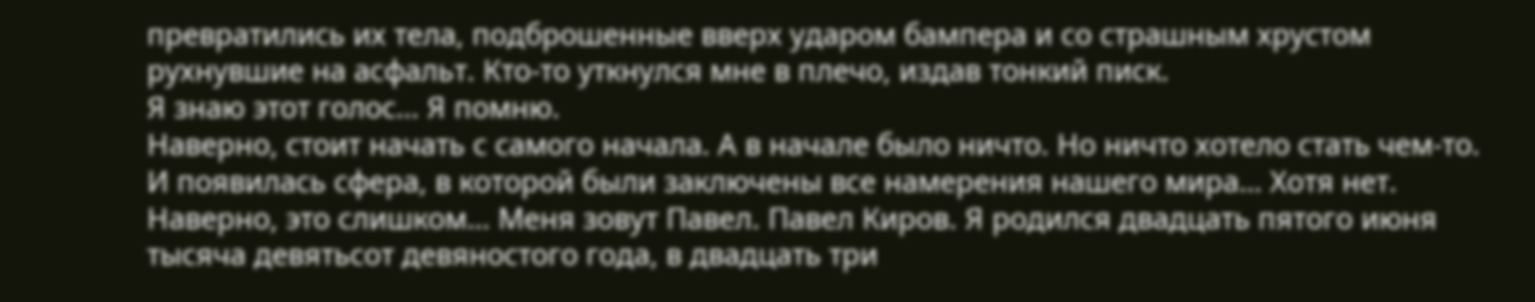превратились их тела, подброшенные вверх ударом бампера и со страшным хрустом рухнувшие на асфальт. Кто-то уткнулся мне в плечо, издав тонкий писк.
Я знаю этот голос… Я помню.
Наверно, стоит начать с самого начала. А в начале было ничто. Но ничто хотело стать чем-то. И появилась сфера, в которой были заключены все намерения нашего мира… Хотя нет. Наверно, это слишком… Меня зовут Павел. Павел Киров. Я родился двадцать пятого июня тысяча девятьсот девяностого года, в двадцать три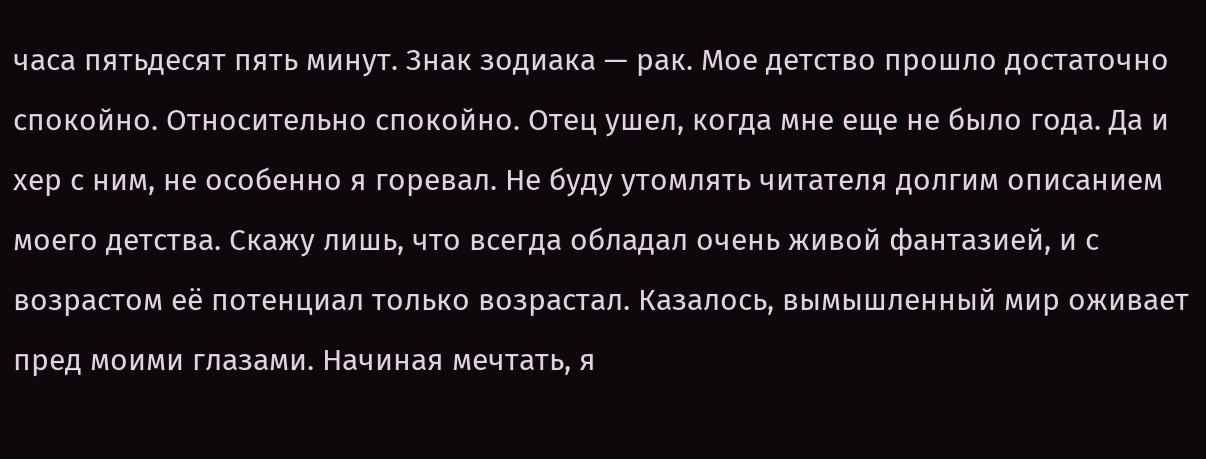часа пятьдесят пять минут. Знак зодиака — рак. Мое детство прошло достаточно спокойно. Относительно спокойно. Отец ушел, когда мне еще не было года. Да и хер с ним, не особенно я горевал. Не буду утомлять читателя долгим описанием моего детства. Скажу лишь, что всегда обладал очень живой фантазией, и с возрастом её потенциал только возрастал. Казалось, вымышленный мир оживает пред моими глазами. Начиная мечтать, я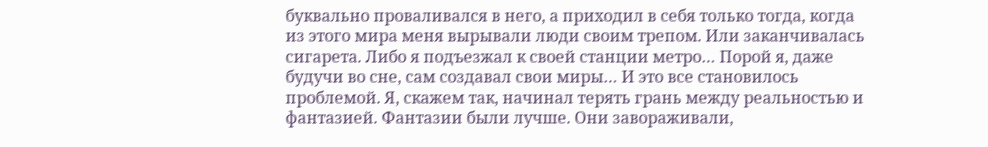буквально проваливался в него, а приходил в себя только тогда, когда из этого мира меня вырывали люди своим трепом. Или заканчивалась сигарета. Либо я подъезжал к своей станции метро… Порой я, даже будучи во сне, сам создавал свои миры… И это все становилось проблемой. Я, скажем так, начинал терять грань между реальностью и фантазией. Фантазии были лучше. Они завораживали,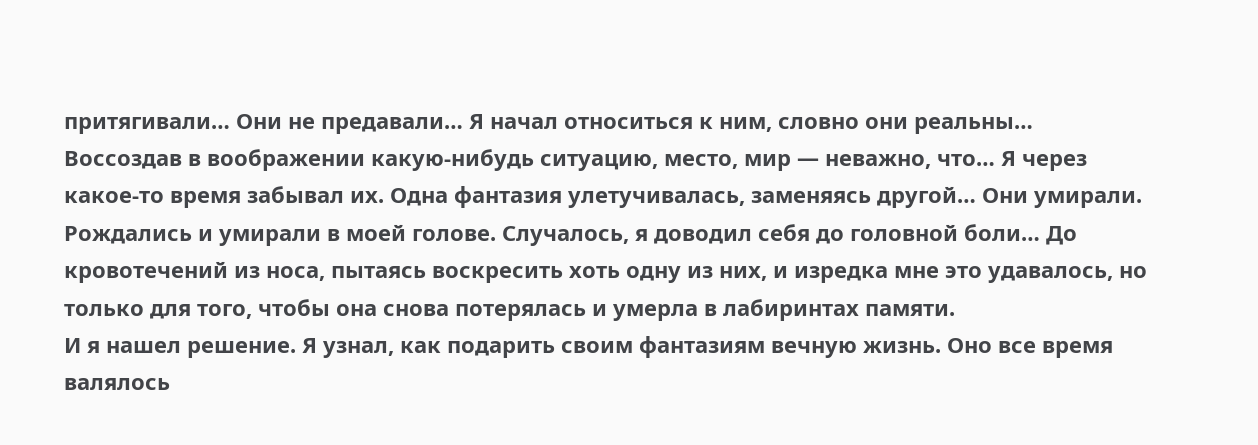притягивали… Они не предавали… Я начал относиться к ним, словно они реальны… Воссоздав в воображении какую-нибудь ситуацию, место, мир — неважно, что… Я через какое-то время забывал их. Одна фантазия улетучивалась, заменяясь другой… Они умирали. Рождались и умирали в моей голове. Случалось, я доводил себя до головной боли… До кровотечений из носа, пытаясь воскресить хоть одну из них, и изредка мне это удавалось, но только для того, чтобы она снова потерялась и умерла в лабиринтах памяти.
И я нашел решение. Я узнал, как подарить своим фантазиям вечную жизнь. Оно все время валялось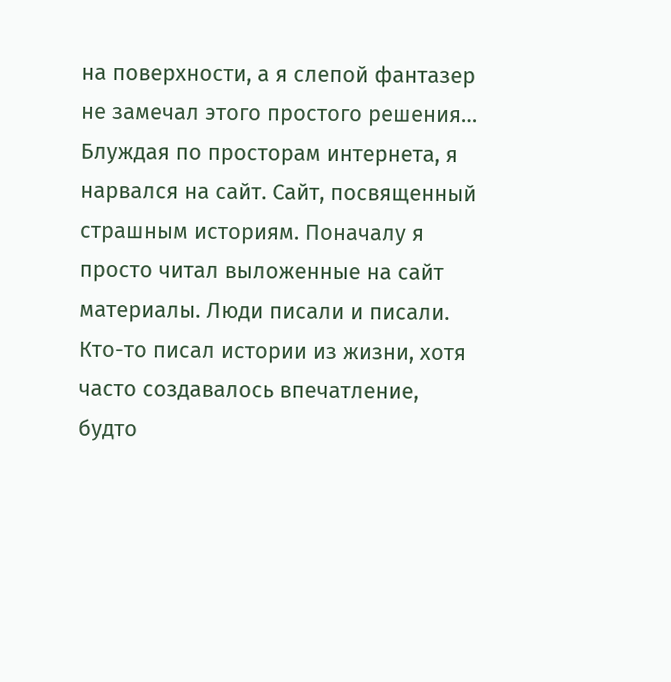на поверхности, а я слепой фантазер не замечал этого простого решения… Блуждая по просторам интернета, я нарвался на сайт. Сайт, посвященный страшным историям. Поначалу я просто читал выложенные на сайт материалы. Люди писали и писали. Кто-то писал истории из жизни, хотя часто создавалось впечатление, будто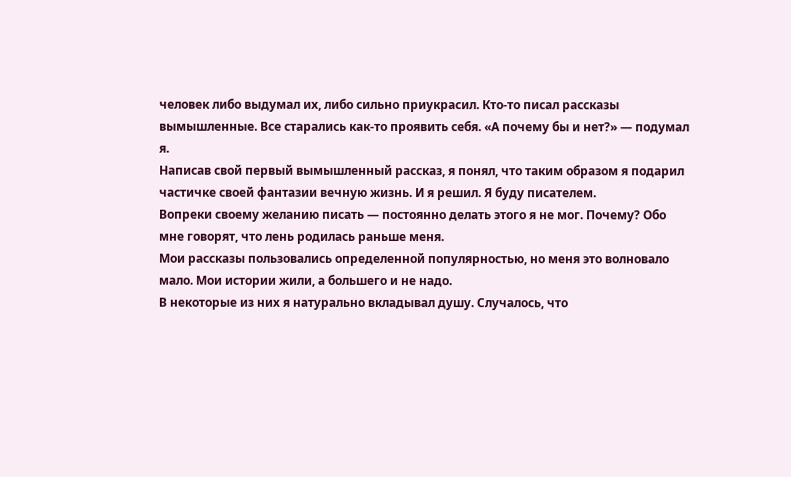человек либо выдумал их, либо сильно приукрасил. Кто-то писал рассказы вымышленные. Все старались как-то проявить себя. «А почему бы и нет?» — подумал я.
Написав свой первый вымышленный рассказ, я понял, что таким образом я подарил частичке своей фантазии вечную жизнь. И я решил. Я буду писателем.
Вопреки своему желанию писать — постоянно делать этого я не мог. Почему? Обо мне говорят, что лень родилась раньше меня.
Мои рассказы пользовались определенной популярностью, но меня это волновало мало. Мои истории жили, а большего и не надо.
В некоторые из них я натурально вкладывал душу. Случалось, что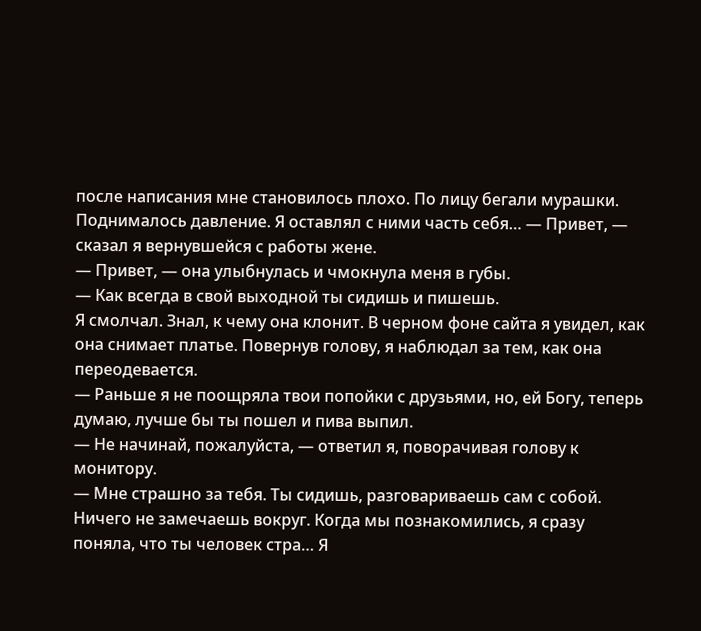после написания мне становилось плохо. По лицу бегали мурашки. Поднималось давление. Я оставлял с ними часть себя… — Привет, — сказал я вернувшейся с работы жене.
— Привет, — она улыбнулась и чмокнула меня в губы.
— Как всегда в свой выходной ты сидишь и пишешь.
Я смолчал. Знал, к чему она клонит. В черном фоне сайта я увидел, как она снимает платье. Повернув голову, я наблюдал за тем, как она переодевается.
— Раньше я не поощряла твои попойки с друзьями, но, ей Богу, теперь думаю, лучше бы ты пошел и пива выпил.
— Не начинай, пожалуйста, — ответил я, поворачивая голову к монитору.
— Мне страшно за тебя. Ты сидишь, разговариваешь сам с собой. Ничего не замечаешь вокруг. Когда мы познакомились, я сразу поняла, что ты человек стра… Я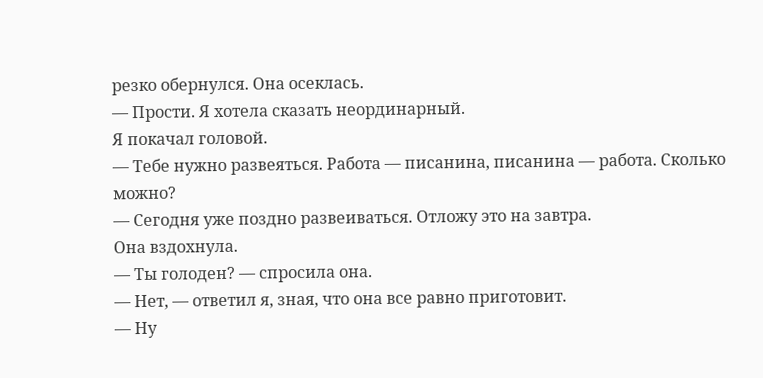резко обернулся. Она осеклась.
— Прости. Я хотела сказать неординарный.
Я покачал головой.
— Тебе нужно развеяться. Работа — писанина, писанина — работа. Сколько можно?
— Сегодня уже поздно развеиваться. Отложу это на завтра.
Она вздохнула.
— Ты голоден? — спросила она.
— Нет, — ответил я, зная, что она все равно приготовит.
— Ну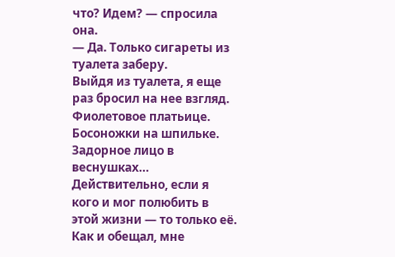что? Идем? — спросила она.
— Да. Только сигареты из туалета заберу.
Выйдя из туалета, я еще раз бросил на нее взгляд. Фиолетовое платьице. Босоножки на шпильке. Задорное лицо в веснушках… Действительно, если я кого и мог полюбить в этой жизни — то только её.
Как и обещал, мне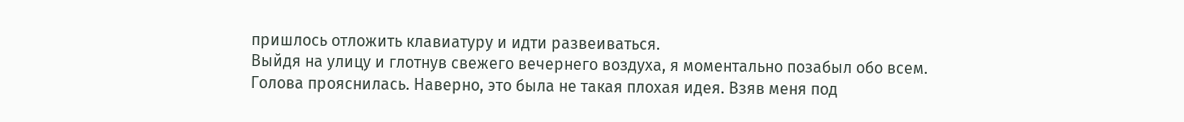пришлось отложить клавиатуру и идти развеиваться.
Выйдя на улицу и глотнув свежего вечернего воздуха, я моментально позабыл обо всем. Голова прояснилась. Наверно, это была не такая плохая идея. Взяв меня под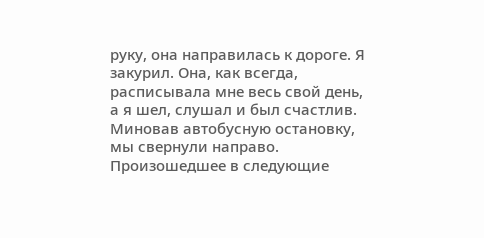руку, она направилась к дороге. Я закурил. Она, как всегда, расписывала мне весь свой день, а я шел, слушал и был счастлив. Миновав автобусную остановку, мы свернули направо. Произошедшее в следующие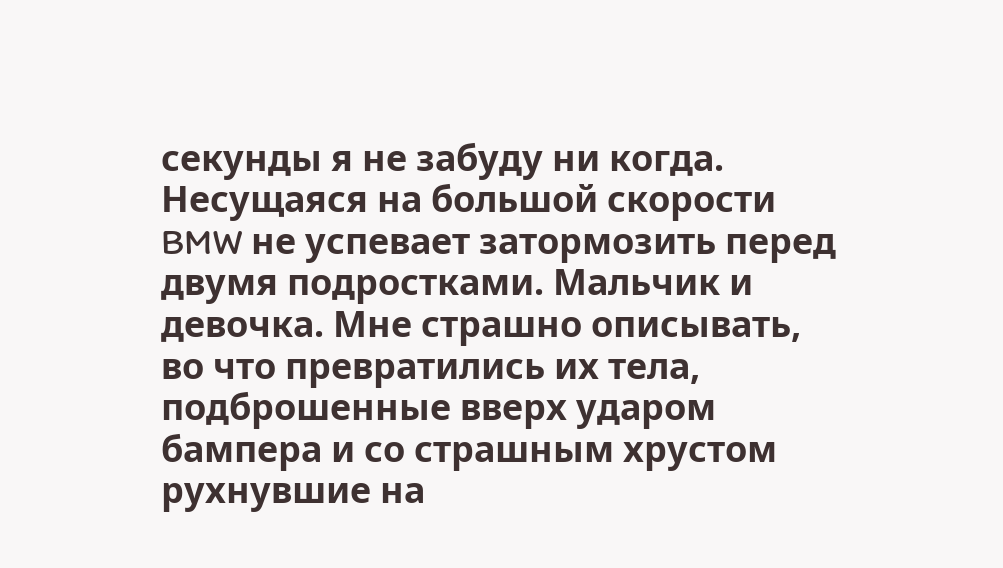секунды я не забуду ни когда. Несущаяся на большой скорости BMW не успевает затормозить перед двумя подростками. Мальчик и девочка. Мне страшно описывать, во что превратились их тела, подброшенные вверх ударом бампера и со страшным хрустом рухнувшие на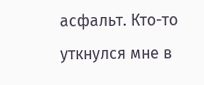асфальт. Кто-то уткнулся мне в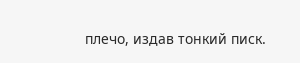плечо, издав тонкий писк.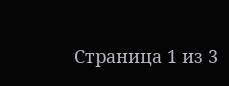Страница 1 из 3